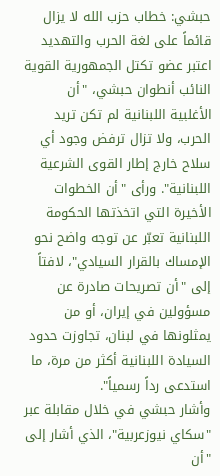حبشي: خطاب حزب الله لا يزال قائماً على لغة الحرب والتهديد
اعتبر عضو تكتل الجمهورية القوية النائب أنطوان حبشي، "أن الأغلبية اللبنانية لم تكن تريد الحرب، ولا تزال ترفض وجود أي سلاح خارج إطار القوى الشرعية اللبنانية". ورأى "أن الخطوات الأخيرة التي اتخذتها الحكومة اللبنانية تعبّر عن توجه واضح نحو الإمساك بالقرار السيادي"، لافتاً إلى "أن تصريحات صادرة عن مسؤولين في إيران، أو من يمثلونها في لبنان، تجاوزت حدود السيادة اللبنانية أكثر من مرة، ما استدعى رداً رسمياً".
وأشار حبشي في خلال مقابلة عبر "سكاي نيوزعربية"، الذي أشار إلى "أن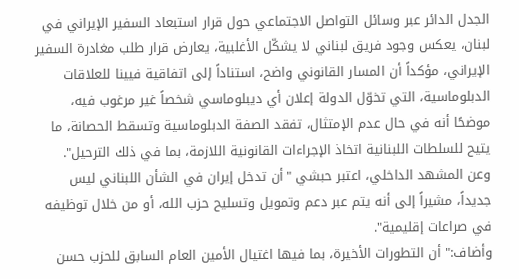الجدل الدائر عبر وسائل التواصل الاجتماعي حول قرار استبعاد السفير الإيراني في لبنان، يعكس وجود فريق لبناني لا يشكّل الأغلبية، يعارض قرار طلب مغادرة السفير الإيراني، مؤكداً أن المسار القانوني واضح، استناداً إلى اتفاقية فيينا للعلاقات الدبلوماسية، التي تخوّل الدولة إعلان أي ديبلوماسي شخصاً غير مرغوب فيه، موضحًا أنه في حال عدم الإمتثال، تفقد الصفة الدبلوماسية وتسقط الحصانة، ما يتيح للسلطات اللبنانية اتخاذ الإجراءات القانونية اللازمة، بما في ذلك الترحيل".
وعن المشهد الداخلي، اعتبر حبشي "أن تدخل إيران في الشأن اللبناني ليس جديداً، مشيراً إلى أنه يتم عبر دعم وتمويل وتسليح حزب الله، أو من خلال توظيفه في صراعات إقليمية".
وأضاف:" أن التطورات الأخيرة، بما فيها اغتيال الأمين العام السابق للحزب حسن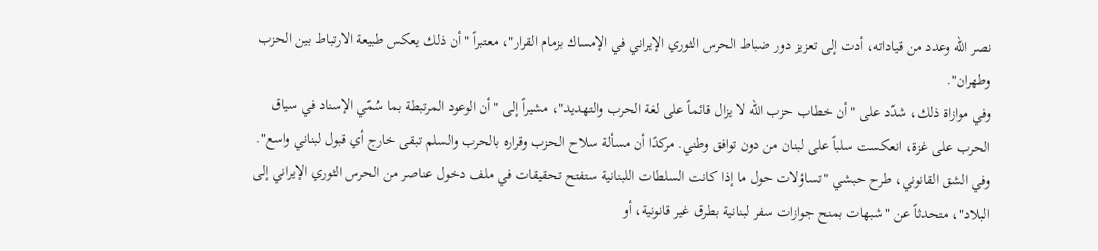نصر الله وعدد من قياداته، أدت إلى تعزيز دور ضباط الحرس الثوري الإيراني في الإمساك بزمام القرار"، معتبراً "أن ذلك يعكس طبيعة الارتباط بين الحزب وطهران".
وفي موازاة ذلك، شدّد على "أن خطاب حزب الله لا يزال قائماً على لغة الحرب والتهديد"، مشيراً إلى "أن الوعود المرتبطة بما سُمّي الإسناد في سياق الحرب على غزة، انعكست سلباً على لبنان من دون توافق وطني. مركدًا أن مسألة سلاح الحزب وقراره بالحرب والسلم تبقى خارج أي قبول لبناني واسع".
وفي الشق القانوني، طرح حبشي "تساؤلات حول ما إذا كانت السلطات اللبنانية ستفتح تحقيقات في ملف دخول عناصر من الحرس الثوري الإيراني إلى البلاد"، متحدثاً عن "شبهات بمنح جوازات سفر لبنانية بطرق غير قانونية، أو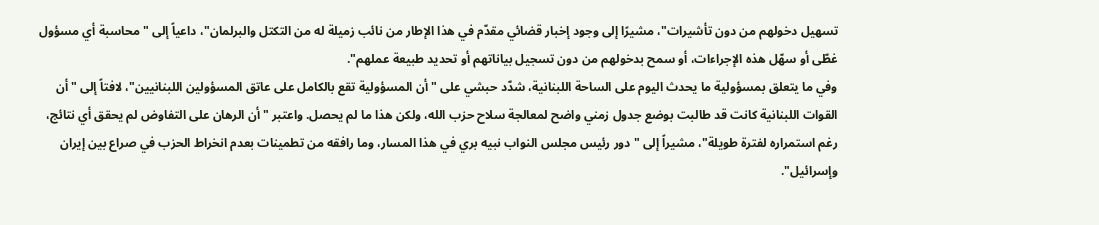تسهيل دخولهم من دون تأشيرات"، مشيرًا إلى وجود إخبار قضائي مقدّم في هذا الإطار من نائب زميلة له من التكتل والبرلمان"، داعياً إلى "محاسبة أي مسؤول غطّى أو سهّل هذه الإجراءات، أو سمح بدخولهم من دون تسجيل بياناتهم أو تحديد طبيعة عملهم".
وفي ما يتعلق بمسؤولية ما يحدث اليوم على الساحة اللبنانية، شدّد حبشي على "أن المسؤولية تقع بالكامل على عاتق المسؤولين اللبنانيين"، لافتاً إلى "أن القوات اللبنانية كانت قد طالبت بوضع جدول زمني واضح لمعالجة سلاح حزب الله، ولكن هذا ما لم يحصل. واعتبر "أن الرهان على التفاوض لم يحقق أي نتائج، رغم استمراره لفترة طويلة"، مشيراً إلى "دور رئيس مجلس النواب نبيه بري في هذا المسار، وما رافقه من تطمينات بعدم انخراط الحزب في صراع بين إيران وإسرائيل".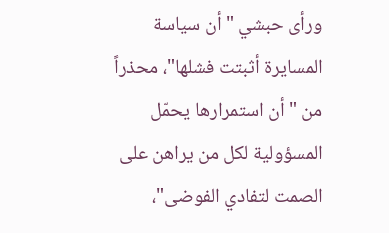ورأى حبشي "أن سياسة المسايرة أثبتت فشلها"، محذراً من "أن استمرارها يحمّل المسؤولية لكل من يراهن على الصمت لتفادي الفوضى"،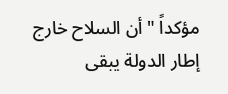مؤكداً "أن السلاح خارج إطار الدولة يبقى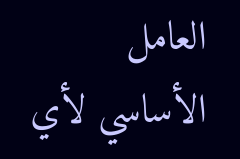العامل الأساسي لأي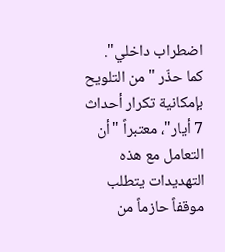اضطراب داخلي".
كما حذّر "من التلويح بإمكانية تكرار أحداث 7 أيار"، معتبراً "أن التعامل مع هذه التهديدات يتطلب موقفاً حازماً من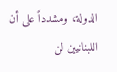الدولة، ومشدداً على أن اللبنانيين لن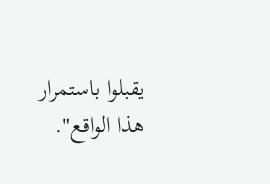يقبلوا باستمرار هذا الواقع".